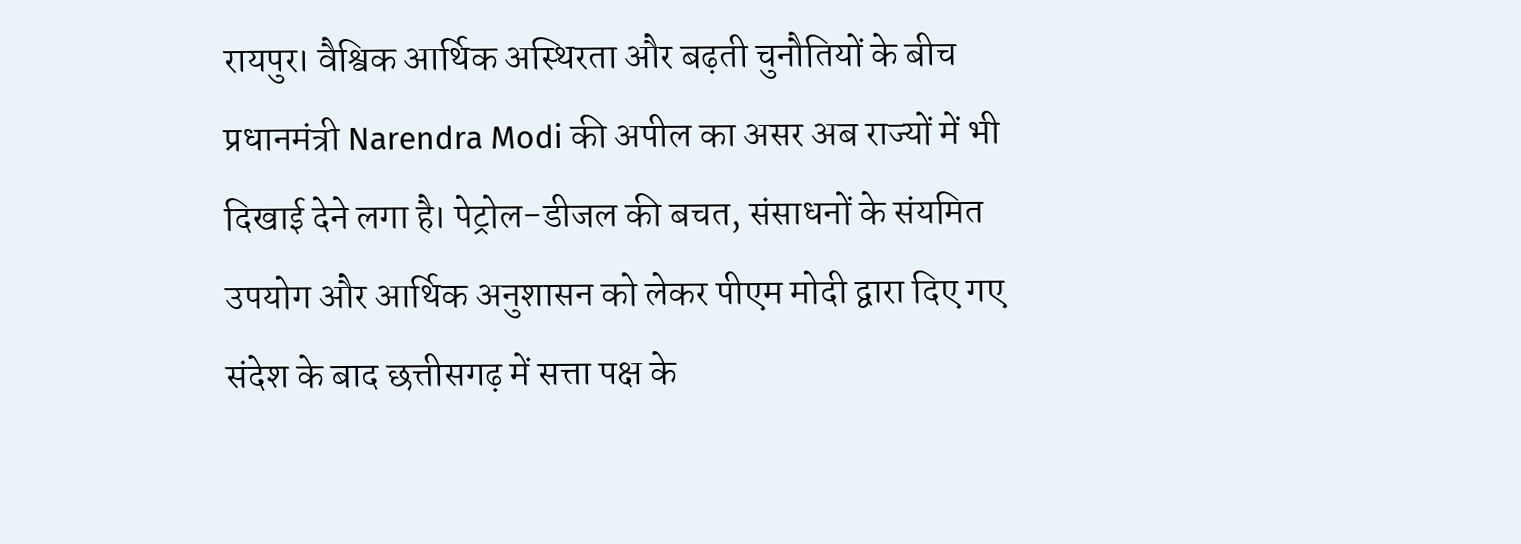रायपुर। वैश्विक आर्थिक अस्थिरता और बढ़ती चुनौतियों के बीच प्रधानमंत्री Narendra Modi की अपील का असर अब राज्यों में भी दिखाई देने लगा है। पेट्रोल-डीजल की बचत, संसाधनों के संयमित उपयोग और आर्थिक अनुशासन को लेकर पीएम मोदी द्वारा दिए गए संदेश के बाद छत्तीसगढ़ में सत्ता पक्ष के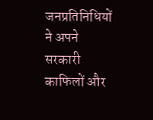जनप्रतिनिधियों ने अपने सरकारी काफिलों और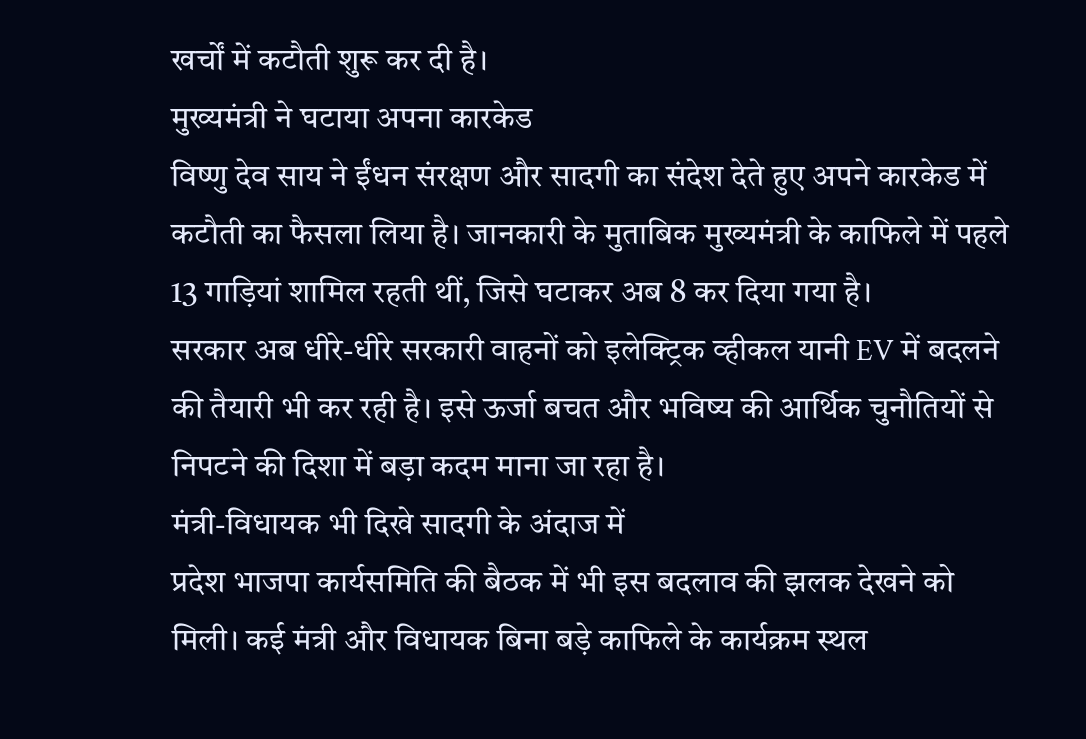खर्चों में कटौती शुरू कर दी है।
मुख्यमंत्री ने घटाया अपना कारकेड
विष्णु देव साय ने ईंधन संरक्षण और सादगी का संदेश देते हुए अपने कारकेड में कटौती का फैसला लिया है। जानकारी के मुताबिक मुख्यमंत्री के काफिले में पहले 13 गाड़ियां शामिल रहती थीं, जिसे घटाकर अब 8 कर दिया गया है।
सरकार अब धीरे-धीरे सरकारी वाहनों को इलेक्ट्रिक व्हीकल यानी EV में बदलने की तैयारी भी कर रही है। इसे ऊर्जा बचत और भविष्य की आर्थिक चुनौतियों से निपटने की दिशा में बड़ा कदम माना जा रहा है।
मंत्री-विधायक भी दिखे सादगी के अंदाज में
प्रदेश भाजपा कार्यसमिति की बैठक में भी इस बदलाव की झलक देखने को मिली। कई मंत्री और विधायक बिना बड़े काफिले के कार्यक्रम स्थल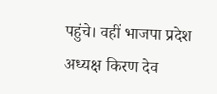पहुंचे। वहीं भाजपा प्रदेश अध्यक्ष किरण देव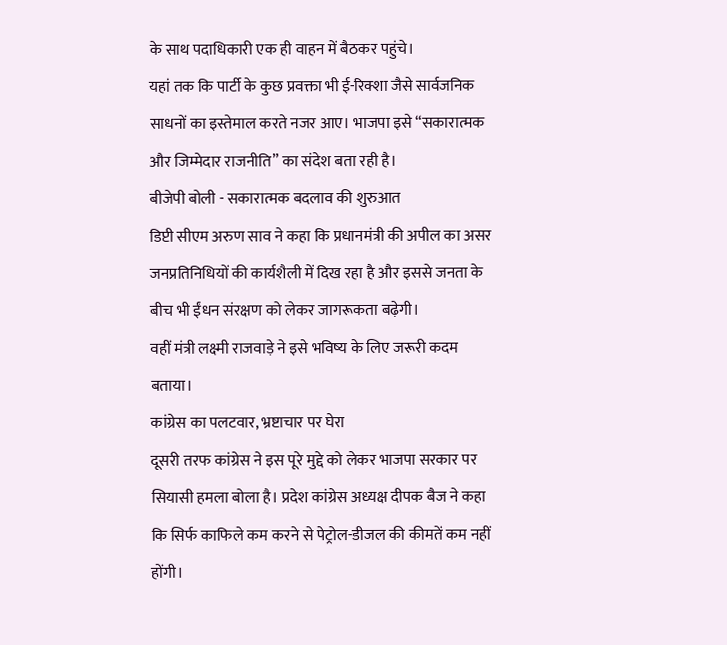के साथ पदाधिकारी एक ही वाहन में बैठकर पहुंचे।
यहां तक कि पार्टी के कुछ प्रवक्ता भी ई-रिक्शा जैसे सार्वजनिक साधनों का इस्तेमाल करते नजर आए। भाजपा इसे “सकारात्मक और जिम्मेदार राजनीति” का संदेश बता रही है।
बीजेपी बोली - सकारात्मक बदलाव की शुरुआत
डिप्टी सीएम अरुण साव ने कहा कि प्रधानमंत्री की अपील का असर जनप्रतिनिधियों की कार्यशैली में दिख रहा है और इससे जनता के बीच भी ईंधन संरक्षण को लेकर जागरूकता बढ़ेगी।
वहीं मंत्री लक्ष्मी राजवाड़े ने इसे भविष्य के लिए जरूरी कदम बताया।
कांग्रेस का पलटवार, भ्रष्टाचार पर घेरा
दूसरी तरफ कांग्रेस ने इस पूरे मुद्दे को लेकर भाजपा सरकार पर सियासी हमला बोला है। प्रदेश कांग्रेस अध्यक्ष दीपक बैज ने कहा कि सिर्फ काफिले कम करने से पेट्रोल-डीजल की कीमतें कम नहीं होंगी।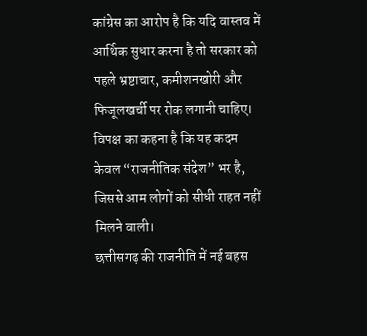कांग्रेस का आरोप है कि यदि वास्तव में आर्थिक सुधार करना है तो सरकार को पहले भ्रष्टाचार, कमीशनखोरी और फिजूलखर्ची पर रोक लगानी चाहिए। विपक्ष का कहना है कि यह कदम केवल “राजनीतिक संदेश” भर है, जिससे आम लोगों को सीधी राहत नहीं मिलने वाली।
छत्तीसगढ़ की राजनीति में नई बहस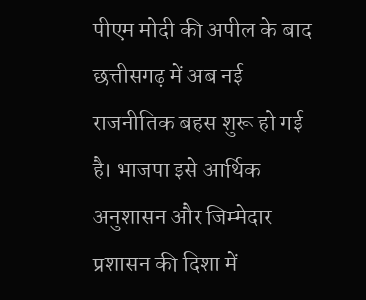पीएम मोदी की अपील के बाद छत्तीसगढ़ में अब नई राजनीतिक बहस शुरू हो गई है। भाजपा इसे आर्थिक अनुशासन और जिम्मेदार प्रशासन की दिशा में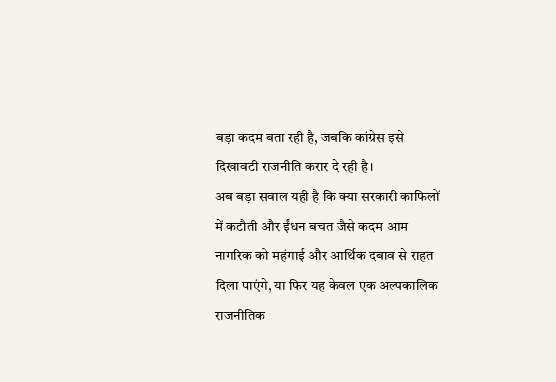बड़ा कदम बता रही है, जबकि कांग्रेस इसे दिखावटी राजनीति करार दे रही है।
अब बड़ा सवाल यही है कि क्या सरकारी काफिलों में कटौती और ईंधन बचत जैसे कदम आम नागरिक को महंगाई और आर्थिक दबाव से राहत दिला पाएंगे, या फिर यह केवल एक अल्पकालिक राजनीतिक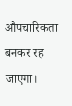औपचारिकता बनकर रह जाएगा।